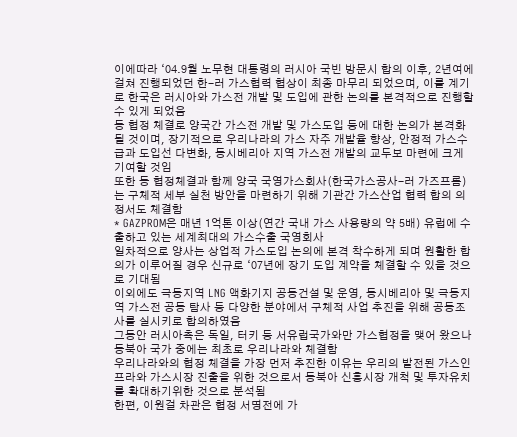이에따라 ‘04.9월 노무현 대통령의 러시아 국빈 방문시 합의 이후, 2년여에 걸쳐 진행되었던 한-러 가스협력 협상이 최종 마무리 되었으며, 이를 계기로 한국은 러시아와 가스전 개발 및 도입에 관한 논의를 본격적으로 진행할 수 있게 되었음
동 협정 체결로 양국간 가스전 개발 및 가스도입 등에 대한 논의가 본격화 될 것이며, 장기적으로 우리나라의 가스 자주 개발율 향상, 안정적 가스수급과 도입선 다변화, 동시베리아 지역 가스전 개발의 교두보 마련에 크게 기여할 것임
또한 동 협정체결과 함께 양국 국영가스회사(한국가스공사-러 가즈프롬)는 구체적 세부 실천 방안을 마련하기 위해 기관간 가스산업 협력 합의 의정서도 체결함
* GAZPROM은 매년 1억톤 이상(연간 국내 가스 사용량의 약 5배) 유럽에 수출하고 있는 세계최대의 가스수출 국영회사
일차적으로 양사는 상업적 가스도입 논의에 본격 착수하게 되며 원활한 합의가 이루어질 경우 신규로 ‘07년에 장기 도입 계약을 체결할 수 있을 것으로 기대됨
이외에도 극동지역 LNG 액화기지 공동건설 및 운영, 동시베리아 및 극동지역 가스전 공동 탐사 등 다양한 분야에서 구체적 사업 추진을 위해 공동조사를 실시키로 합의하였음
그동안 러시아측은 독일, 터키 등 서유럽국가와만 가스협정을 맺어 왔으나 동북아 국가 중에는 최초로 우리나라와 체결함
우리나라와의 협정 체결을 가장 먼저 추진한 이유는 우리의 발전된 가스인프라와 가스시장 진출을 위한 것으로서 동북아 신흥시장 개척 및 투자유치를 확대하기위한 것으로 분석됨
한편, 이원걸 차관은 협정 서명전에 가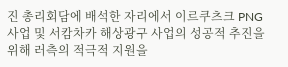진 총리회담에 배석한 자리에서 이르쿠츠크 PNG사업 및 서캄차카 해상광구 사업의 성공적 추진을 위해 러측의 적극적 지원을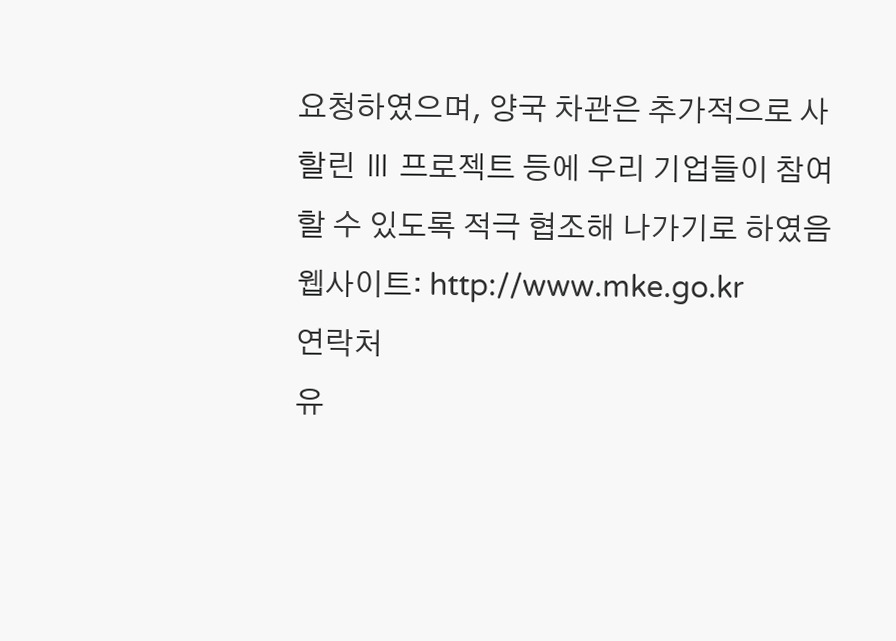요청하였으며, 양국 차관은 추가적으로 사할린 Ⅲ 프로젝트 등에 우리 기업들이 참여할 수 있도록 적극 협조해 나가기로 하였음
웹사이트: http://www.mke.go.kr
연락처
유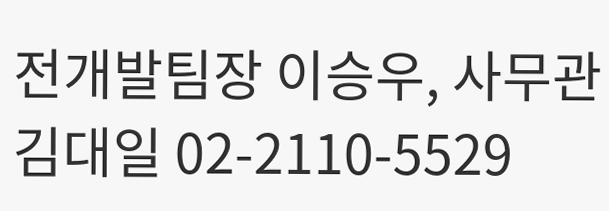전개발팀장 이승우, 사무관 김대일 02-2110-5529